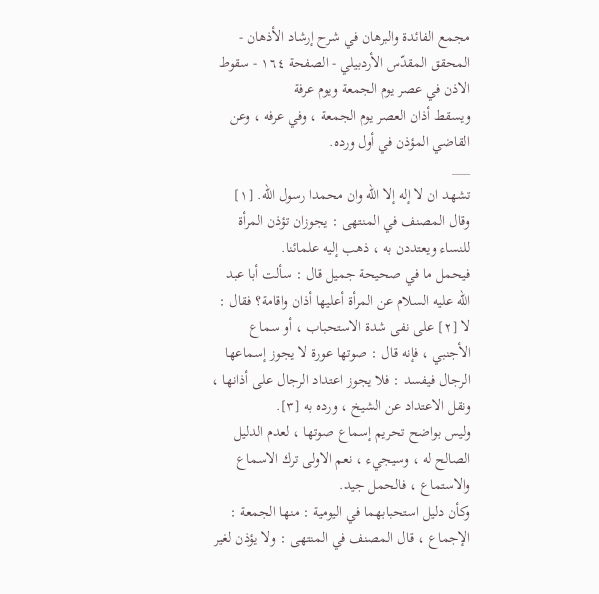مجمع الفائدة والبرهان في شرح إرشاد الأذهان - المحقق المقدّس الأردبيلي - الصفحة ١٦٤ - سقوط الاذن في عصر يوم الجمعة ويوم عرفة
ويسقط أذان العصر يوم الجمعة ، وفي عرفه ، وعن القاضي المؤذن في أول ورده.
___
تشهد ان لا إله إلا الله وان محمدا رسول الله. [١]
وقال المصنف في المنتهى : يجوزان تؤذن المرأة للنساء ويعتددن به ، ذهب إليه علمائنا.
فيحمل ما في صحيحة جميل قال : سألت أبا عبد الله عليه السلام عن المرأة أعليها أذان واقامة؟ فقال : لا [٢] على نفى شدة الاستحباب ، أو سماع الأجنبي ، فإنه قال : صوتها عورة لا يجوز إسماعها الرجال فيفسد : فلا يجوز اعتداد الرجال على أذانها ، ونقل الاعتداد عن الشيخ ، ورده به [٣].
وليس بواضح تحريم إسماع صوتها ، لعدم الدليل الصالح له ، وسيجيء ، نعم الاولى ترك الاسماع والاستماع ، فالحمل جيد.
وكأن دليل استحبابهما في اليومية : منها الجمعة : الإجماع ، قال المصنف في المنتهى : ولا يؤذن لغير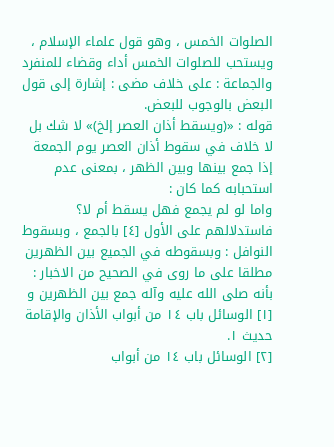الصلوات الخمس ، وهو قول علماء الإسلام ، ويستحب للصلوات الخمس أداء وقضاء للمنفرد والجماعة : على خلاف مضى : إشارة إلى قول البعض بالوجوب للبعض.
قوله : «(ويسقط أذان العصر إلخ)» لا شك بل لا خلاف في سقوط أذان العصر يوم الجمعة إذا جمع بينها وبين الظهر ، بمعنى عدم استحبابه كما كان :
واما لو لم يجمع فهل يسقط أم لا؟ فاستدلالهم على الأول [٤] بالجمع ، وبسقوط النوافل : وبسقوطه في الجميع بين الظهرين مطلقا على ما روى في الصحيح من الاخبار : بأنه صلى الله عليه وآله جمع بين الظهرين و
[١] الوسائل باب ١٤ من أبواب الأذان والإقامة حديث ١.
[٢] الوسائل باب ١٤ من أبواب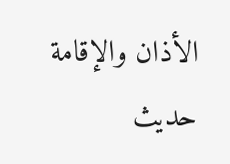الأذان والإقامة حديث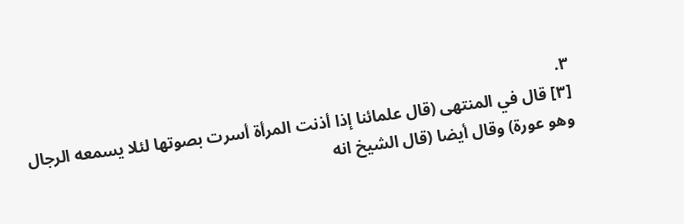٣.
[٣] قال في المنتهى (قال علمائنا إذا أذنت المرأة أسرت بصوتها لئلا يسمعه الرجال وهو عورة) وقال أيضا (قال الشيخ انه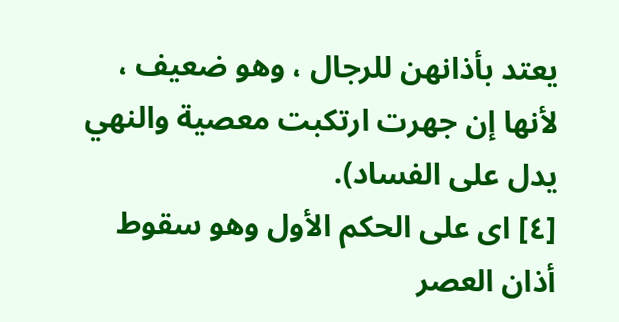يعتد بأذانهن للرجال ، وهو ضعيف ، لأنها إن جهرت ارتكبت معصية والنهي يدل على الفساد).
[٤] اى على الحكم الأول وهو سقوط أذان العصر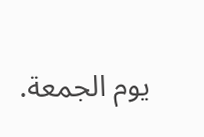يوم الجمعة.